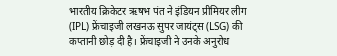भारतीय क्रिकेटर ऋषभ पंत ने इंडियन प्रीमियर लीग (IPL) फ्रेंचाइजी लखनऊ सुपर जायंट्स (LSG) की कप्तानी छोड़ दी है। फ्रेंचाइजी ने उनके अनुरोध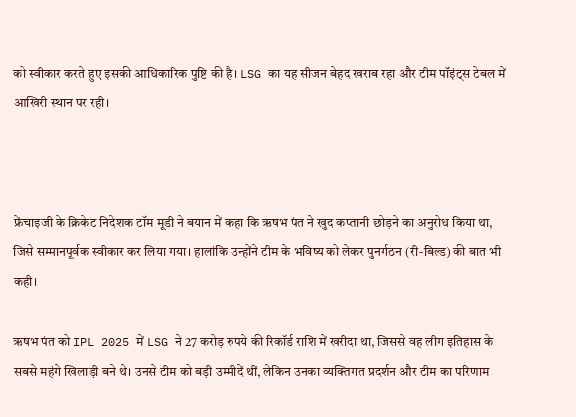को स्वीकार करते हुए इसकी आधिकारिक पुष्टि की है। LSG का यह सीजन बेहद खराब रहा और टीम पॉइंट्स टेबल में आखिरी स्थान पर रही।



फ्रेंचाइजी के क्रिकेट निदेशक टॉम मूडी ने बयान में कहा कि ऋषभ पंत ने खुद कप्तानी छोड़ने का अनुरोध किया था, जिसे सम्मानपूर्वक स्वीकार कर लिया गया। हालांकि उन्होंने टीम के भविष्य को लेकर पुनर्गठन (री-बिल्ड) की बात भी कही।

ऋषभ पंत को IPL 2025 में LSG ने 27 करोड़ रुपये की रिकॉर्ड राशि में खरीदा था, जिससे वह लीग इतिहास के सबसे महंगे खिलाड़ी बने थे। उनसे टीम को बड़ी उम्मीदें थीं, लेकिन उनका व्यक्तिगत प्रदर्शन और टीम का परिणाम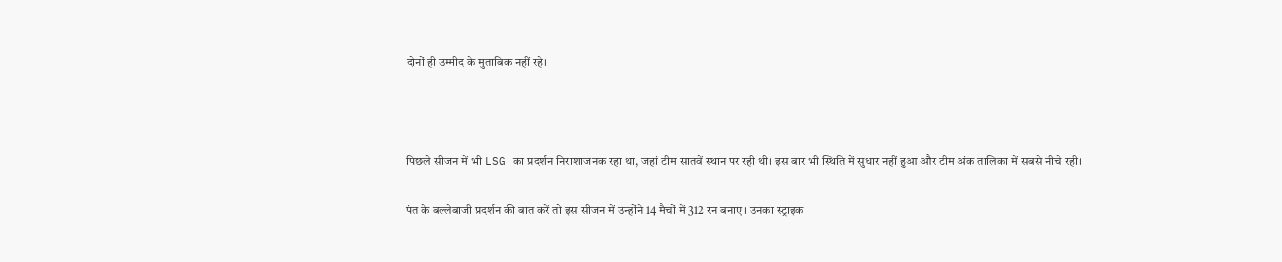दोनों ही उम्मीद के मुताबिक नहीं रहे।



पिछले सीजन में भी LSG का प्रदर्शन निराशाजनक रहा था, जहां टीम सातवें स्थान पर रही थी। इस बार भी स्थिति में सुधार नहीं हुआ और टीम अंक तालिका में सबसे नीचे रही।

पंत के बल्लेबाजी प्रदर्शन की बात करें तो इस सीजन में उन्होंने 14 मैचों में 312 रन बनाए। उनका स्ट्राइक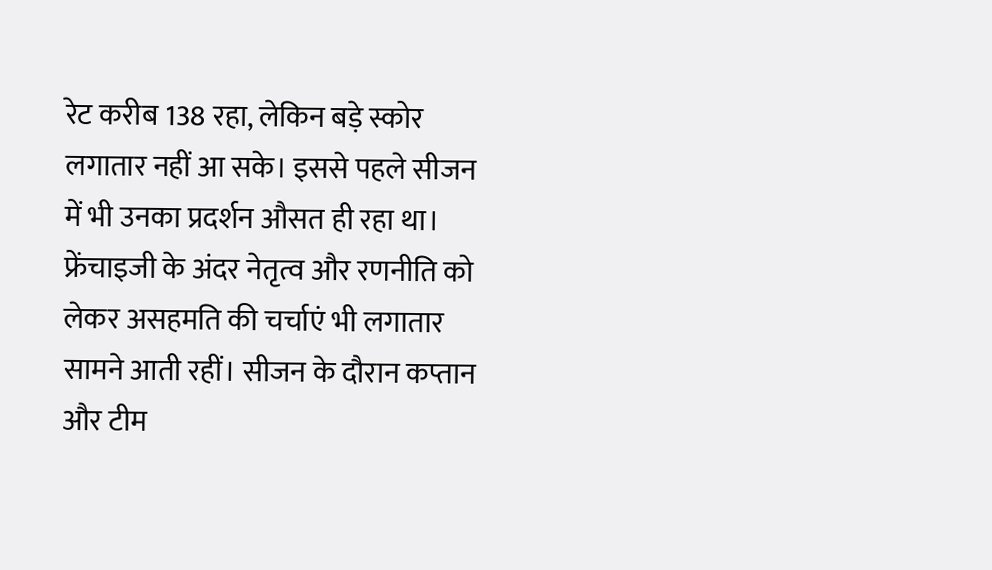रेट करीब 138 रहा, लेकिन बड़े स्कोर लगातार नहीं आ सके। इससे पहले सीजन में भी उनका प्रदर्शन औसत ही रहा था।
फ्रेंचाइजी के अंदर नेतृत्व और रणनीति को लेकर असहमति की चर्चाएं भी लगातार सामने आती रहीं। सीजन के दौरान कप्तान और टीम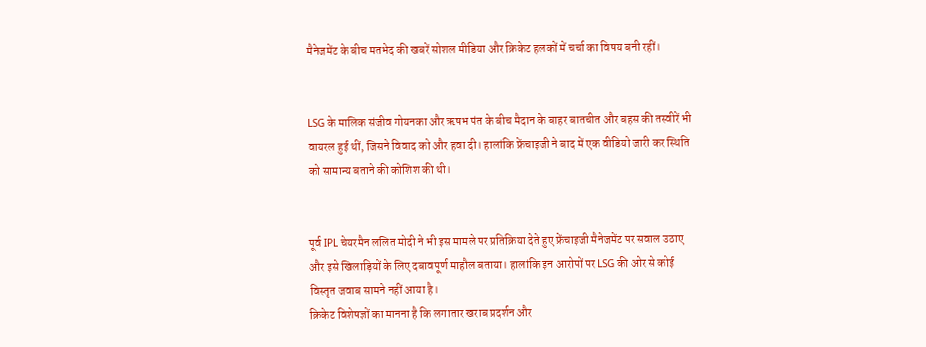मैनेजमेंट के बीच मतभेद की खबरें सोशल मीडिया और क्रिकेट हलकों में चर्चा का विषय बनी रहीं।


LSG के मालिक संजीव गोयनका और ऋषभ पंत के बीच मैदान के बाहर बातचीत और बहस की तस्वीरें भी वायरल हुई थीं, जिसने विवाद को और हवा दी। हालांकि फ्रेंचाइजी ने बाद में एक वीडियो जारी कर स्थिति को सामान्य बताने की कोशिश की थी।


पूर्व IPL चेयरमैन ललित मोदी ने भी इस मामले पर प्रतिक्रिया देते हुए फ्रेंचाइजी मैनेजमेंट पर सवाल उठाए और इसे खिलाड़ियों के लिए दबावपूर्ण माहौल बताया। हालांकि इन आरोपों पर LSG की ओर से कोई विस्तृत जवाब सामने नहीं आया है।
क्रिकेट विशेषज्ञों का मानना है कि लगातार खराब प्रदर्शन और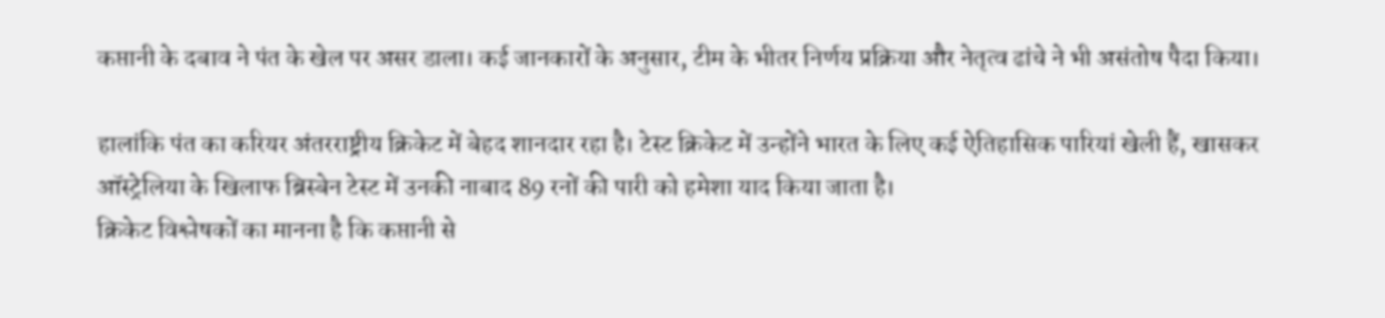कप्तानी के दबाव ने पंत के खेल पर असर डाला। कई जानकारों के अनुसार, टीम के भीतर निर्णय प्रक्रिया और नेतृत्व ढांचे ने भी असंतोष पैदा किया।

हालांकि पंत का करियर अंतरराष्ट्रीय क्रिकेट में बेहद शानदार रहा है। टेस्ट क्रिकेट में उन्होंने भारत के लिए कई ऐतिहासिक पारियां खेली हैं, खासकर ऑस्ट्रेलिया के खिलाफ ब्रिस्बेन टेस्ट में उनकी नाबाद 89 रनों की पारी को हमेशा याद किया जाता है।
क्रिकेट विश्लेषकों का मानना है कि कप्तानी से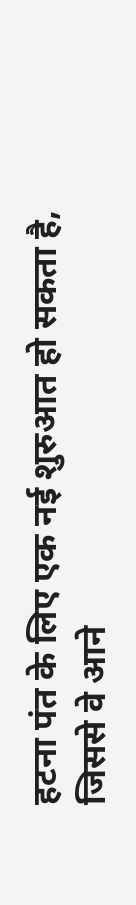हटना पंत के लिए एक नई शुरुआत हो सकता है, जिससे वे आने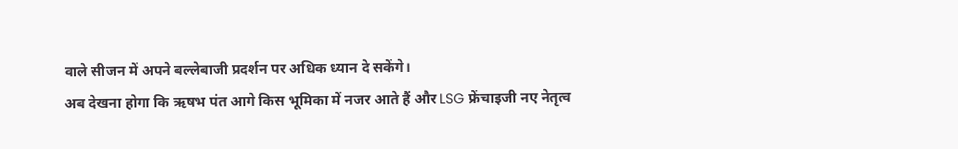वाले सीजन में अपने बल्लेबाजी प्रदर्शन पर अधिक ध्यान दे सकेंगे।
अब देखना होगा कि ऋषभ पंत आगे किस भूमिका में नजर आते हैं और LSG फ्रेंचाइजी नए नेतृत्व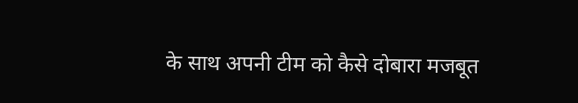के साथ अपनी टीम को कैसे दोबारा मजबूत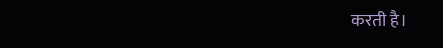करती है।